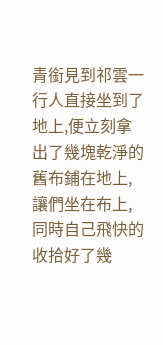青銜見到祁雲一行人直接坐到了地上,便立刻拿出了幾塊乾淨的舊布鋪在地上,讓們坐在布上,同時自己飛快的收拾好了幾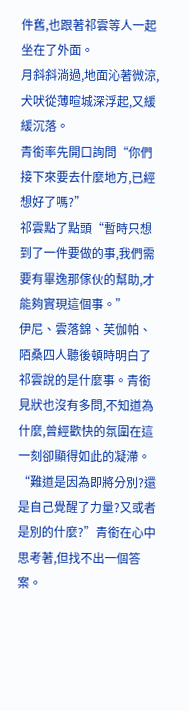件舊,也跟著祁雲等人一起坐在了外面。
月斜斜淌過,地面沁著微涼,犬吠從薄暄城深浮起,又緩緩沉落。
青銜率先開口詢問“你們接下來要去什麼地方,已經想好了嗎?”
祁雲點了點頭“暫時只想到了一件要做的事,我們需要有畢逸那傢伙的幫助,才能夠實現這個事。”
伊尼、雲落錦、芙伽帕、陌桑四人聽後頓時明白了祁雲說的是什麼事。青銜見狀也沒有多問,不知道為什麼,曾經歡快的氛圍在這一刻卻顯得如此的凝滯。“難道是因為即將分別?還是自己覺醒了力量?又或者是別的什麼?”青銜在心中思考著,但找不出一個答案。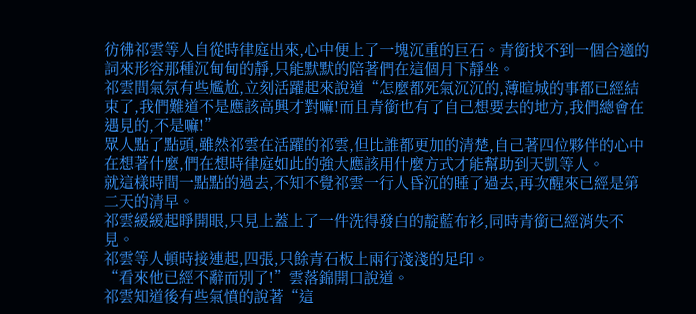彷彿祁雲等人自從時律庭出來,心中便上了一塊沉重的巨石。青銜找不到一個合適的詞來形容那種沉甸甸的靜,只能默默的陪著們在這個月下靜坐。
祁雲間氣氛有些尷尬,立刻活躍起來說道“怎麼都死氣沉沉的,薄暄城的事都已經結束了,我們難道不是應該高興才對嘛!而且青銜也有了自己想要去的地方,我們總會在遇見的,不是嘛!”
眾人點了點頭,雖然祁雲在活躍的祁雲,但比誰都更加的清楚,自己著四位夥伴的心中在想著什麼,們在想時律庭如此的強大應該用什麼方式才能幫助到天凱等人。
就這樣時間一點點的過去,不知不覺祁雲一行人昏沉的睡了過去,再次醒來已經是第二天的清早。
祁雲緩緩起睜開眼,只見上蓋上了一件洗得發白的靛藍布衫,同時青銜已經消失不見。
祁雲等人頓時接連起,四張,只餘青石板上兩行淺淺的足印。
“看來他已經不辭而別了!”雲落錦開口說道。
祁雲知道後有些氣憤的說著“這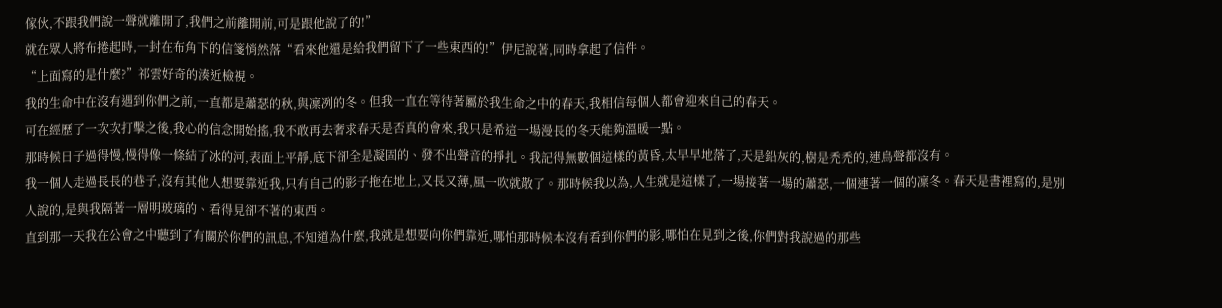傢伙,不跟我們說一聲就離開了,我們之前離開前,可是跟他說了的!”
就在眾人將布捲起時,一封在布角下的信箋悄然落“看來他還是給我們留下了一些東西的!”伊尼說著,同時拿起了信件。
“上面寫的是什麼?”祁雲好奇的湊近檢視。
我的生命中在沒有遇到你們之前,一直都是蕭瑟的秋,與凜冽的冬。但我一直在等待著屬於我生命之中的春天,我相信每個人都會迎來自己的春天。
可在經歷了一次次打擊之後,我心的信念開始搖,我不敢再去奢求春天是否真的會來,我只是希這一場漫長的冬天能夠溫暖一點。
那時候日子過得慢,慢得像一條結了冰的河,表面上平靜,底下卻全是凝固的、發不出聲音的掙扎。我記得無數個這樣的黃昏,太早早地落了,天是鉛灰的,樹是禿禿的,連鳥聲都沒有。
我一個人走過長長的巷子,沒有其他人想要靠近我,只有自己的影子拖在地上,又長又薄,風一吹就散了。那時候我以為,人生就是這樣了,一場接著一場的蕭瑟,一個連著一個的凜冬。春天是書裡寫的,是別人說的,是與我隔著一層明玻璃的、看得見卻不著的東西。
直到那一天我在公會之中聽到了有關於你們的訊息,不知道為什麼,我就是想要向你們靠近,哪怕那時候本沒有看到你們的影,哪怕在見到之後,你們對我說過的那些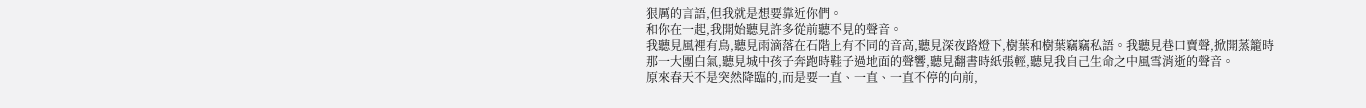狠厲的言語,但我就是想要靠近你們。
和你在一起,我開始聽見許多從前聽不見的聲音。
我聽見風裡有鳥,聽見雨滴落在石階上有不同的音高,聽見深夜路燈下,樹葉和樹葉竊竊私語。我聽見巷口賣聲,掀開蒸籠時那一大團白氣,聽見城中孩子奔跑時鞋子過地面的聲響,聽見翻書時紙張輕,聽見我自己生命之中風雪消逝的聲音。
原來春天不是突然降臨的,而是要一直、一直、一直不停的向前,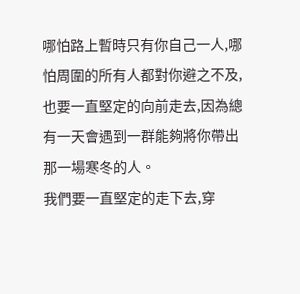哪怕路上暫時只有你自己一人,哪怕周圍的所有人都對你避之不及,也要一直堅定的向前走去,因為總有一天會遇到一群能夠將你帶出那一場寒冬的人。
我們要一直堅定的走下去,穿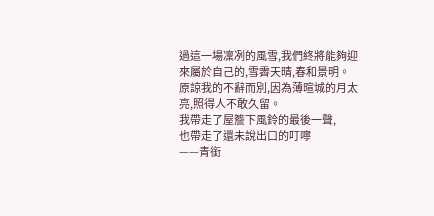過這一場凜冽的風雪,我們終將能夠迎來屬於自己的,雪霽天晴,春和景明。
原諒我的不辭而別,因為薄暄城的月太亮,照得人不敢久留。
我帶走了屋簷下風鈴的最後一聲,
也帶走了還未說出口的叮嚀
——青銜